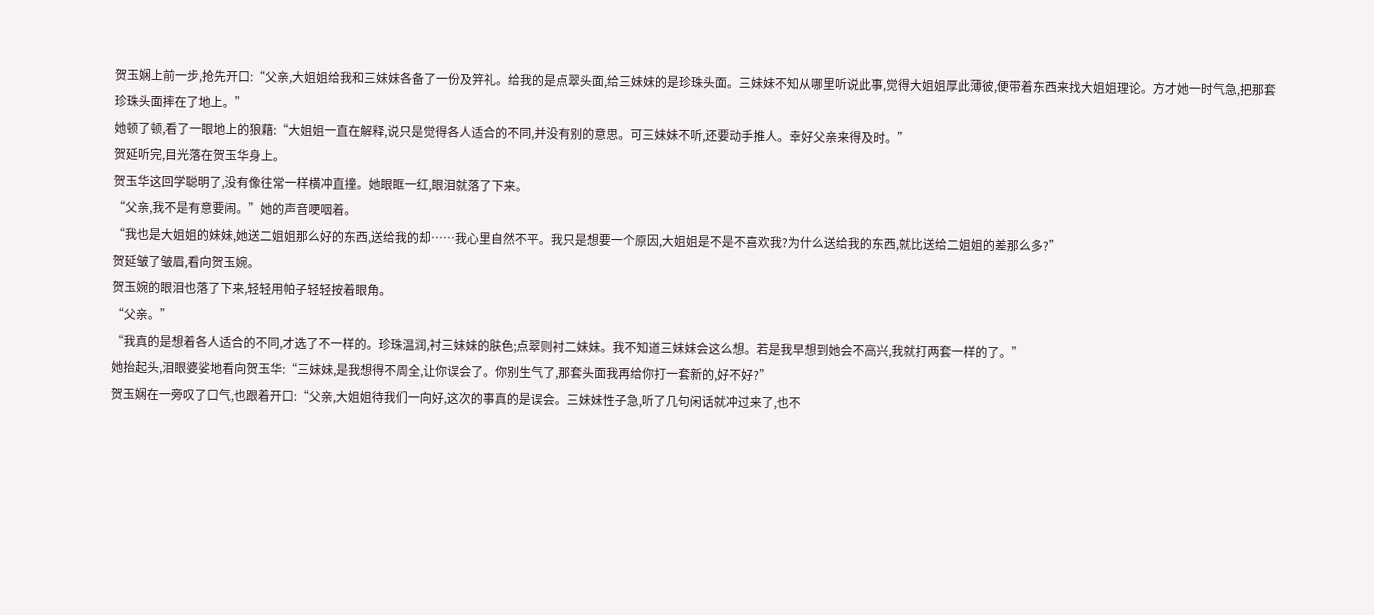贺玉娴上前一步,抢先开口:“父亲,大姐姐给我和三妹妹各备了一份及笄礼。给我的是点翠头面,给三妹妹的是珍珠头面。三妹妹不知从哪里听说此事,觉得大姐姐厚此薄彼,便带着东西来找大姐姐理论。方才她一时气急,把那套珍珠头面摔在了地上。”
她顿了顿,看了一眼地上的狼藉:“大姐姐一直在解释,说只是觉得各人适合的不同,并没有别的意思。可三妹妹不听,还要动手推人。幸好父亲来得及时。”
贺延听完,目光落在贺玉华身上。
贺玉华这回学聪明了,没有像往常一样横冲直撞。她眼眶一红,眼泪就落了下来。
“父亲,我不是有意要闹。”她的声音哽咽着。
“我也是大姐姐的妹妹,她送二姐姐那么好的东西,送给我的却……我心里自然不平。我只是想要一个原因,大姐姐是不是不喜欢我?为什么送给我的东西,就比送给二姐姐的差那么多?”
贺延皱了皱眉,看向贺玉婉。
贺玉婉的眼泪也落了下来,轻轻用帕子轻轻按着眼角。
“父亲。”
“我真的是想着各人适合的不同,才选了不一样的。珍珠温润,衬三妹妹的肤色;点翠则衬二妹妹。我不知道三妹妹会这么想。若是我早想到她会不高兴,我就打两套一样的了。”
她抬起头,泪眼婆娑地看向贺玉华:“三妹妹,是我想得不周全,让你误会了。你别生气了,那套头面我再给你打一套新的,好不好?”
贺玉娴在一旁叹了口气,也跟着开口:“父亲,大姐姐待我们一向好,这次的事真的是误会。三妹妹性子急,听了几句闲话就冲过来了,也不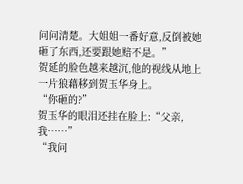问问清楚。大姐姐一番好意,反倒被她砸了东西,还要跟她赔不是。”
贺延的脸色越来越沉,他的视线从地上一片狼藉移到贺玉华身上。
“你砸的?”
贺玉华的眼泪还挂在脸上:“父亲,我……”
“我问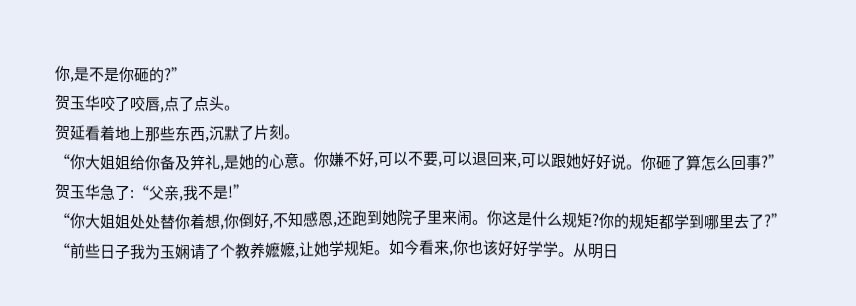你,是不是你砸的?”
贺玉华咬了咬唇,点了点头。
贺延看着地上那些东西,沉默了片刻。
“你大姐姐给你备及笄礼,是她的心意。你嫌不好,可以不要,可以退回来,可以跟她好好说。你砸了算怎么回事?”
贺玉华急了:“父亲,我不是!”
“你大姐姐处处替你着想,你倒好,不知感恩,还跑到她院子里来闹。你这是什么规矩?你的规矩都学到哪里去了?”
“前些日子我为玉娴请了个教养嬷嬷,让她学规矩。如今看来,你也该好好学学。从明日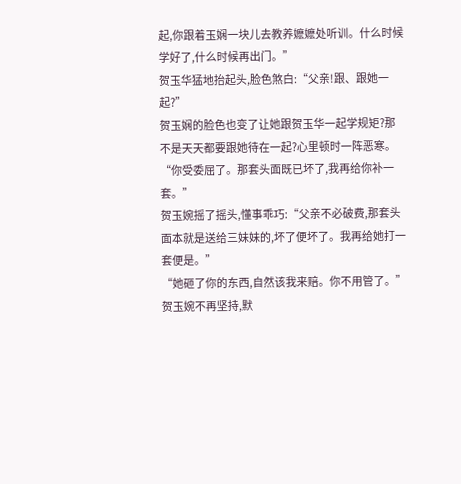起,你跟着玉娴一块儿去教养嬷嬷处听训。什么时候学好了,什么时候再出门。”
贺玉华猛地抬起头,脸色煞白:“父亲!跟、跟她一起?”
贺玉娴的脸色也变了让她跟贺玉华一起学规矩?那不是天天都要跟她待在一起?心里顿时一阵恶寒。
“你受委屈了。那套头面既已坏了,我再给你补一套。”
贺玉婉摇了摇头,懂事乖巧:“父亲不必破费,那套头面本就是送给三妹妹的,坏了便坏了。我再给她打一套便是。”
“她砸了你的东西,自然该我来赔。你不用管了。”
贺玉婉不再坚持,默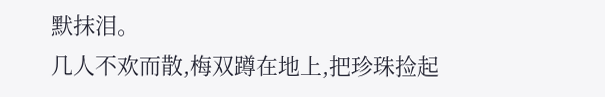默抹泪。
几人不欢而散,梅双蹲在地上,把珍珠捡起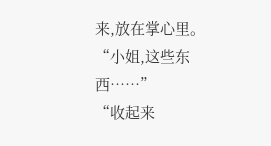来,放在掌心里。
“小姐,这些东西……”
“收起来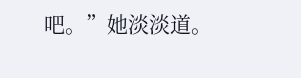吧。”她淡淡道。